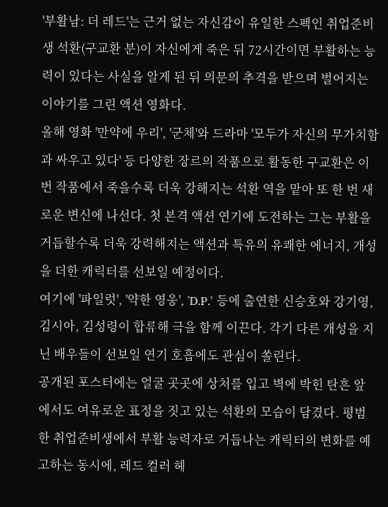'부활남: 더 레드'는 근거 없는 자신감이 유일한 스펙인 취업준비생 석환(구교환 분)이 자신에게 죽은 뒤 72시간이면 부활하는 능력이 있다는 사실을 알게 된 뒤 의문의 추격을 받으며 벌어지는 이야기를 그린 액션 영화다.
올해 영화 '만약에 우리', '군체'와 드라마 '모두가 자신의 무가치함과 싸우고 있다' 등 다양한 장르의 작품으로 활동한 구교환은 이번 작품에서 죽을수록 더욱 강해지는 석환 역을 맡아 또 한 번 새로운 변신에 나선다. 첫 본격 액션 연기에 도전하는 그는 부활을 거듭할수록 더욱 강력해지는 액션과 특유의 유쾌한 에너지, 개성을 더한 캐릭터를 선보일 예정이다.
여기에 '파일럿', '약한 영웅', 'D.P.' 등에 출연한 신승호와 강기영, 김시아, 김성령이 합류해 극을 함께 이끈다. 각기 다른 개성을 지닌 배우들이 선보일 연기 호흡에도 관심이 쏠린다.
공개된 포스터에는 얼굴 곳곳에 상처를 입고 벽에 박힌 탄흔 앞에서도 여유로운 표정을 짓고 있는 석환의 모습이 담겼다. 평범한 취업준비생에서 부활 능력자로 거듭나는 캐릭터의 변화를 예고하는 동시에, 레드 컬러 헤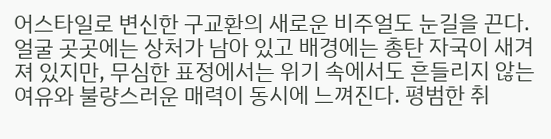어스타일로 변신한 구교환의 새로운 비주얼도 눈길을 끈다. 얼굴 곳곳에는 상처가 남아 있고 배경에는 총탄 자국이 새겨져 있지만, 무심한 표정에서는 위기 속에서도 흔들리지 않는 여유와 불량스러운 매력이 동시에 느껴진다. 평범한 취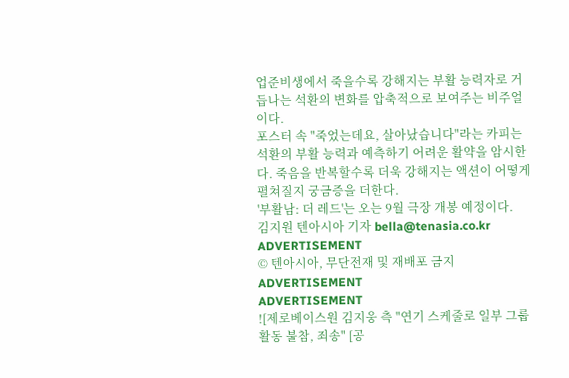업준비생에서 죽을수록 강해지는 부활 능력자로 거듭나는 석환의 변화를 압축적으로 보여주는 비주얼이다.
포스터 속 "죽었는데요, 살아났습니다"라는 카피는 석환의 부활 능력과 예측하기 어려운 활약을 암시한다. 죽음을 반복할수록 더욱 강해지는 액션이 어떻게 펼쳐질지 궁금증을 더한다.
'부활남: 더 레드'는 오는 9월 극장 개봉 예정이다.
김지원 텐아시아 기자 bella@tenasia.co.kr
ADVERTISEMENT
© 텐아시아, 무단전재 및 재배포 금지
ADVERTISEMENT
ADVERTISEMENT
![제로베이스원 김지웅 측 "연기 스케줄로 일부 그룹 활동 불참, 죄송" [공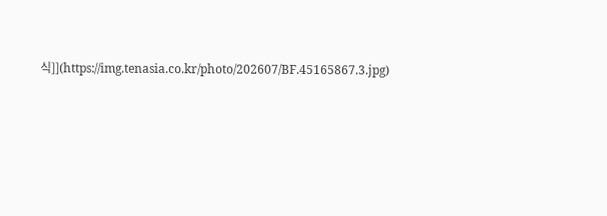식]](https://img.tenasia.co.kr/photo/202607/BF.45165867.3.jpg)